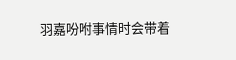羽嘉吩咐事情时会带着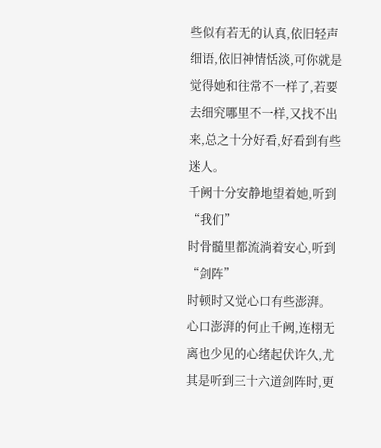些似有若无的认真,依旧轻声细语,依旧神情恬淡,可你就是觉得她和往常不一样了,若要去细究哪里不一样,又找不出来,总之十分好看,好看到有些迷人。
千阙十分安静地望着她,听到“我们”
时骨髓里都流淌着安心,听到“剑阵”
时顿时又觉心口有些澎湃。
心口澎湃的何止千阙,连栩无离也少见的心绪起伏许久,尤其是听到三十六道剑阵时,更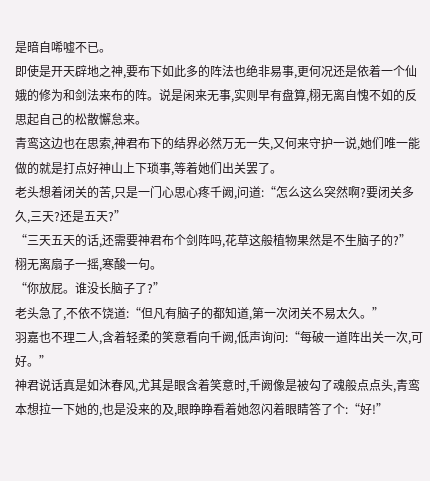是暗自唏嘘不已。
即使是开天辟地之神,要布下如此多的阵法也绝非易事,更何况还是依着一个仙娥的修为和剑法来布的阵。说是闲来无事,实则早有盘算,栩无离自愧不如的反思起自己的松散懈怠来。
青鸾这边也在思索,神君布下的结界必然万无一失,又何来守护一说,她们唯一能做的就是打点好神山上下琐事,等着她们出关罢了。
老头想着闭关的苦,只是一门心思心疼千阙,问道:“怎么这么突然啊?要闭关多久,三天?还是五天?”
“三天五天的话,还需要神君布个剑阵吗,花草这般植物果然是不生脑子的?”
栩无离扇子一摇,寒酸一句。
“你放屁。谁没长脑子了?”
老头急了,不依不饶道:“但凡有脑子的都知道,第一次闭关不易太久。”
羽嘉也不理二人,含着轻柔的笑意看向千阙,低声询问:“每破一道阵出关一次,可好。”
神君说话真是如沐春风,尤其是眼含着笑意时,千阙像是被勾了魂般点点头,青鸾本想拉一下她的,也是没来的及,眼睁睁看着她忽闪着眼睛答了个:“好!”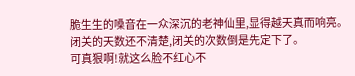脆生生的嗓音在一众深沉的老神仙里,显得越天真而响亮。
闭关的天数还不清楚,闭关的次数倒是先定下了。
可真狠啊!就这么脸不红心不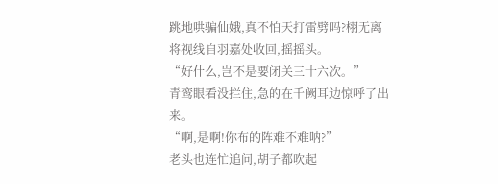跳地哄骗仙娥,真不怕天打雷劈吗?栩无离将视线自羽嘉处收回,摇摇头。
“好什么,岂不是要闭关三十六次。”
青鸾眼看没拦住,急的在千阙耳边惊呼了出来。
“啊,是啊!你布的阵难不难呐?”
老头也连忙追问,胡子都吹起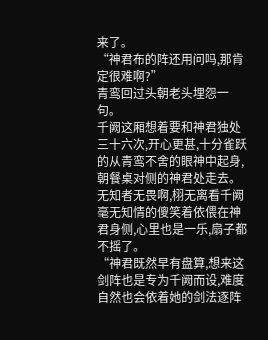来了。
“神君布的阵还用问吗,那肯定很难啊?”
青鸾回过头朝老头埋怨一句。
千阙这厢想着要和神君独处三十六次,开心更甚,十分雀跃的从青鸾不舍的眼神中起身,朝餐桌对侧的神君处走去。
无知者无畏啊,栩无离看千阙毫无知情的傻笑着依偎在神君身侧,心里也是一乐,扇子都不摇了。
“神君既然早有盘算,想来这剑阵也是专为千阙而设,难度自然也会依着她的剑法逐阵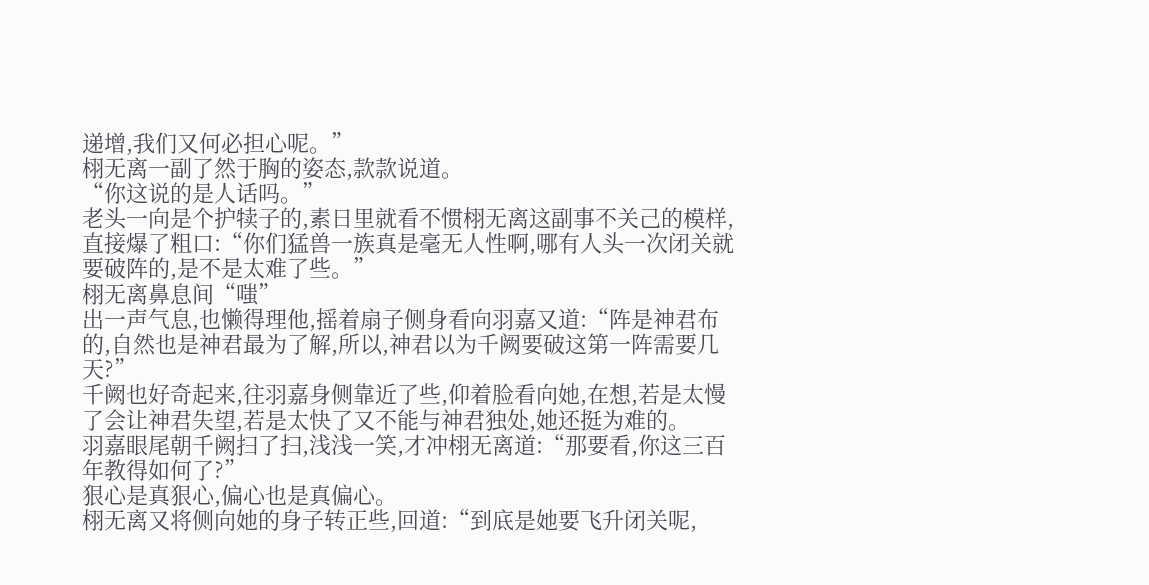递增,我们又何必担心呢。”
栩无离一副了然于胸的姿态,款款说道。
“你这说的是人话吗。”
老头一向是个护犊子的,素日里就看不惯栩无离这副事不关己的模样,直接爆了粗口:“你们猛兽一族真是毫无人性啊,哪有人头一次闭关就要破阵的,是不是太难了些。”
栩无离鼻息间“嗤”
出一声气息,也懒得理他,摇着扇子侧身看向羽嘉又道:“阵是神君布的,自然也是神君最为了解,所以,神君以为千阙要破这第一阵需要几天?”
千阙也好奇起来,往羽嘉身侧靠近了些,仰着脸看向她,在想,若是太慢了会让神君失望,若是太快了又不能与神君独处,她还挺为难的。
羽嘉眼尾朝千阙扫了扫,浅浅一笑,才冲栩无离道:“那要看,你这三百年教得如何了?”
狠心是真狠心,偏心也是真偏心。
栩无离又将侧向她的身子转正些,回道:“到底是她要飞升闭关呢,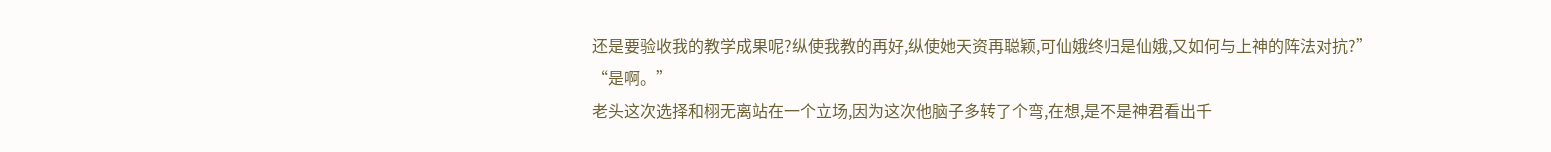还是要验收我的教学成果呢?纵使我教的再好,纵使她天资再聪颖,可仙娥终归是仙娥,又如何与上神的阵法对抗?”
“是啊。”
老头这次选择和栩无离站在一个立场,因为这次他脑子多转了个弯,在想,是不是神君看出千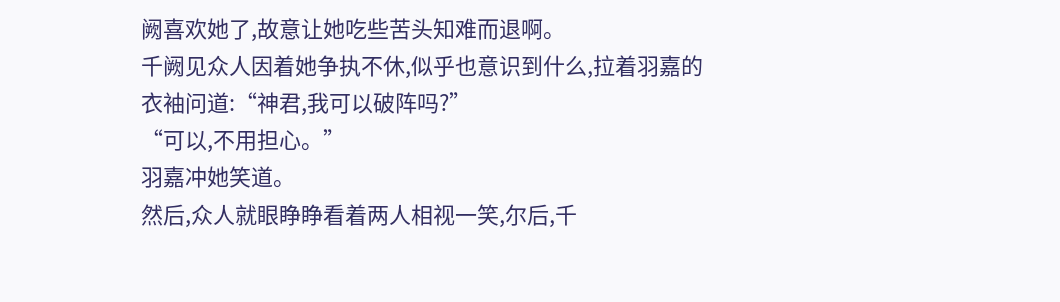阙喜欢她了,故意让她吃些苦头知难而退啊。
千阙见众人因着她争执不休,似乎也意识到什么,拉着羽嘉的衣袖问道:“神君,我可以破阵吗?”
“可以,不用担心。”
羽嘉冲她笑道。
然后,众人就眼睁睁看着两人相视一笑,尔后,千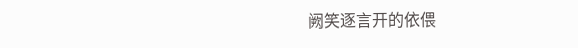阙笑逐言开的依偎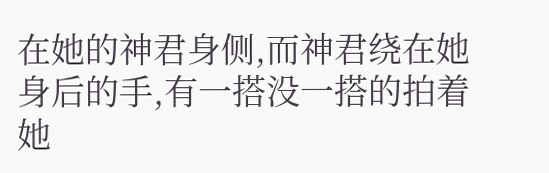在她的神君身侧,而神君绕在她身后的手,有一搭没一搭的拍着她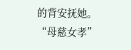的背安抚她。
“母慈女孝”